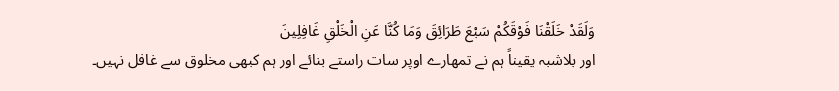وَلَقَدْ خَلَقْنَا فَوْقَكُمْ سَبْعَ طَرَائِقَ وَمَا كُنَّا عَنِ الْخَلْقِ غَافِلِينَ
اور بلاشبہ یقیناً ہم نے تمھارے اوپر سات راستے بنائے اور ہم کبھی مخلوق سے غافل نہیں۔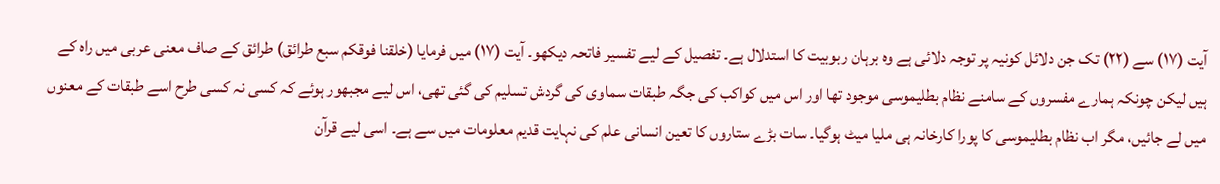آیت (١٧) سے (٢٢) تک جن دلائل کونیہ پر توجہ دلائی ہے وہ برہان ربوبیت کا استدلال ہے۔ تفصیل کے لیے تفسیر فاتحہ دیکھو۔ آیت (١٧) میں فرمایا (خلقنا فوقکم سبع طرائق) طرائق کے صاف معنی عربی میں راہ کے ہیں لیکن چونکہ ہمارے مفسروں کے سامنے نظام بطلیموسی موجود تھا اور اس میں کواکب کی جگہ طبقات سماوی کی گردش تسلیم کی گئی تھی، اس لیے مجبھور ہوئے کہ کسی نہ کسی طرح اسے طبقات کے معنوں میں لے جائیں، مگر اب نظام بطلیموسی کا پورا کارخانہ ہی ملیا میٹ ہوگیا۔ سات بڑے ستاروں کا تعین انسانی علم کی نہایت قدیم معلومات میں سے ہے۔ اسی لیے قرآن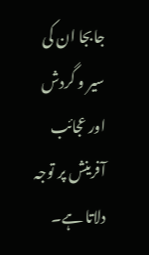جابجا ان کی سیر و گردش اور عجائب آفرینش پر توجہ دلاتا ہے۔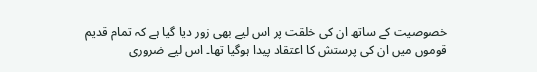خصوصیت کے ساتھ ان کی خلقت پر اس لیے بھی زور دیا گیا ہے کہ تمام قدیم قوموں میں ان کی پرستش کا اعتقاد پیدا ہوگیا تھا۔ اس لیے ضروری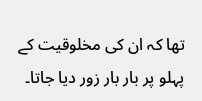تھا کہ ان کی مخلوقیت کے پہلو پر بار بار زور دیا جاتا۔